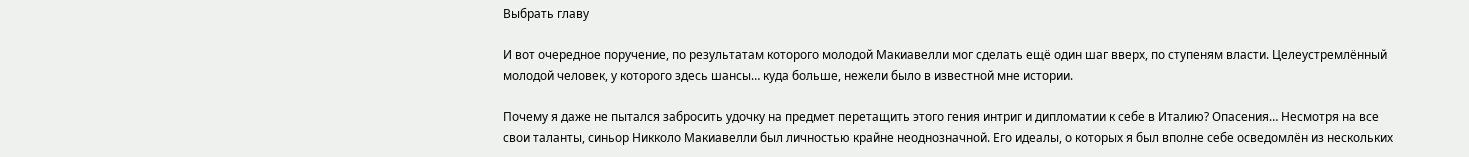Выбрать главу

И вот очередное поручение, по результатам которого молодой Макиавелли мог сделать ещё один шаг вверх, по ступеням власти. Целеустремлённый молодой человек, у которого здесь шансы… куда больше, нежели было в известной мне истории.

Почему я даже не пытался забросить удочку на предмет перетащить этого гения интриг и дипломатии к себе в Италию? Опасения… Несмотря на все свои таланты, синьор Никколо Макиавелли был личностью крайне неоднозначной. Его идеалы, о которых я был вполне себе осведомлён из нескольких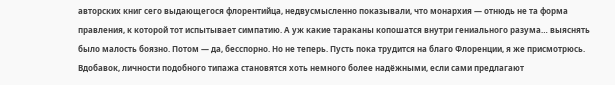авторских книг сего выдающегося флорентийца, недвусмысленно показывали, что монархия — отнюдь не та форма правления, к которой тот испытывает симпатию. А уж какие тараканы копошатся внутри гениального разума… выяснять было малость боязно. Потом — да, бесспорно. Но не теперь. Пусть пока трудится на благо Флоренции, я же присмотрюсь. Вдобавок, личности подобного типажа становятся хоть немного более надёжными, если сами предлагают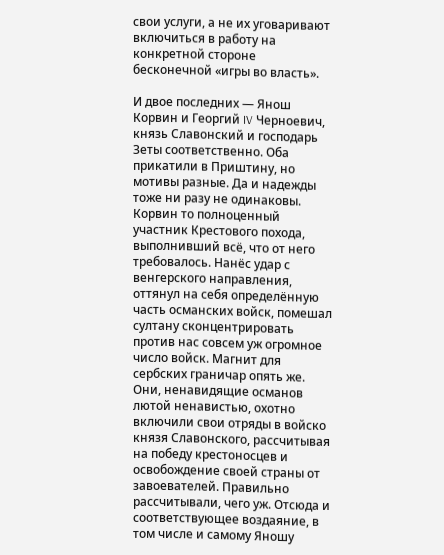свои услуги, а не их уговаривают включиться в работу на конкретной стороне бесконечной «игры во власть».

И двое последних — Янош Корвин и Георгий IV Черноевич, князь Славонский и господарь Зеты соответственно. Оба прикатили в Приштину, но мотивы разные. Да и надежды тоже ни разу не одинаковы. Корвин то полноценный участник Крестового похода, выполнивший всё, что от него требовалось. Нанёс удар с венгерского направления, оттянул на себя определённую часть османских войск, помешал султану сконцентрировать против нас совсем уж огромное число войск. Магнит для сербских граничар опять же. Они, ненавидящие османов лютой ненавистью, охотно включили свои отряды в войско князя Славонского, рассчитывая на победу крестоносцев и освобождение своей страны от завоевателей. Правильно рассчитывали, чего уж. Отсюда и соответствующее воздаяние, в том числе и самому Яношу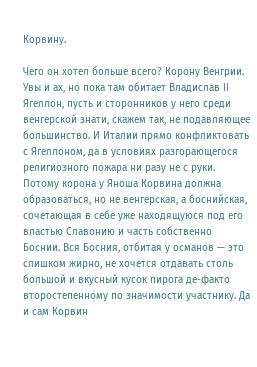Корвину.

Чего он хотел больше всего? Корону Венгрии. Увы и ах, но пока там обитает Владислав II Ягеллон, пусть и сторонников у него среди венгерской знати, скажем так, не подавляющее большинство. И Италии прямо конфликтовать с Ягеллоном, да в условиях разгорающегося религиозного пожара ни разу не с руки. Потому корона у Яноша Корвина должна образоваться, но не венгерская, а боснийская, сочетающая в себе уже находящуюся под его властью Славонию и часть собственно Боснии. Вся Босния, отбитая у османов — это слишком жирно, не хочется отдавать столь большой и вкусный кусок пирога де-факто второстепенному по значимости участнику. Да и сам Корвин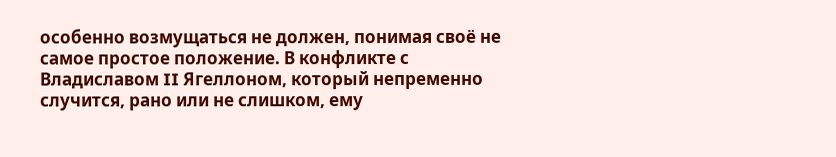особенно возмущаться не должен, понимая своё не самое простое положение. В конфликте с Владиславом II Ягеллоном, который непременно случится, рано или не слишком, ему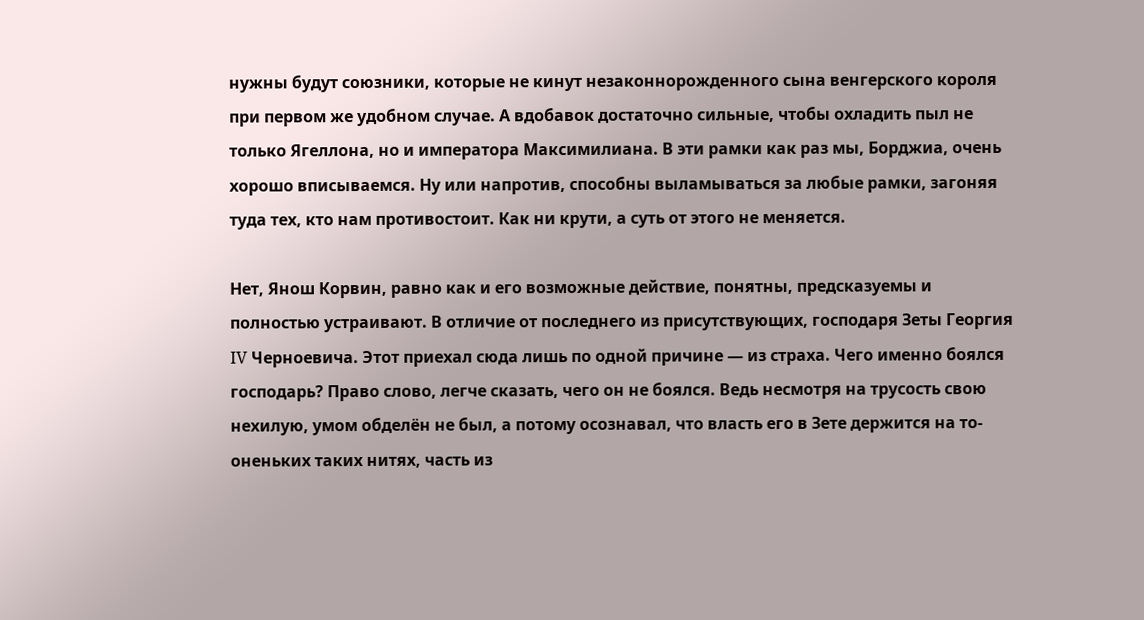нужны будут союзники, которые не кинут незаконнорожденного сына венгерского короля при первом же удобном случае. А вдобавок достаточно сильные, чтобы охладить пыл не только Ягеллона, но и императора Максимилиана. В эти рамки как раз мы, Борджиа, очень хорошо вписываемся. Ну или напротив, способны выламываться за любые рамки, загоняя туда тех, кто нам противостоит. Как ни крути, а суть от этого не меняется.

Нет, Янош Корвин, равно как и его возможные действие, понятны, предсказуемы и полностью устраивают. В отличие от последнего из присутствующих, господаря Зеты Георгия IV Черноевича. Этот приехал сюда лишь по одной причине — из страха. Чего именно боялся господарь? Право слово, легче сказать, чего он не боялся. Ведь несмотря на трусость свою нехилую, умом обделён не был, а потому осознавал, что власть его в Зете держится на то-оненьких таких нитях, часть из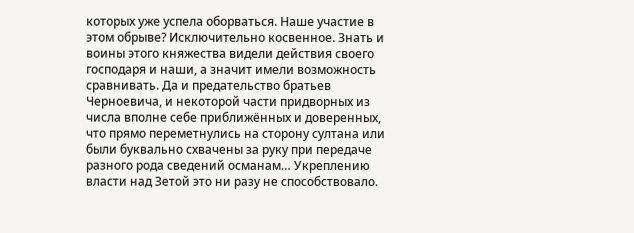которых уже успела оборваться. Наше участие в этом обрыве? Исключительно косвенное. Знать и воины этого княжества видели действия своего господаря и наши, а значит имели возможность сравнивать. Да и предательство братьев Черноевича, и некоторой части придворных из числа вполне себе приближённых и доверенных, что прямо переметнулись на сторону султана или были буквально схвачены за руку при передаче разного рода сведений османам… Укреплению власти над Зетой это ни разу не способствовало.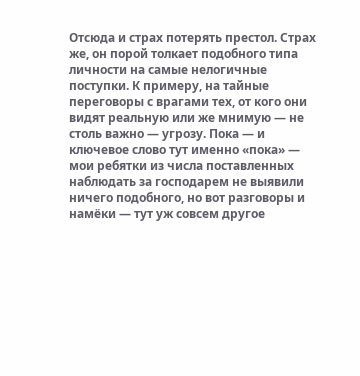Отсюда и страх потерять престол. Страх же, он порой толкает подобного типа личности на самые нелогичные поступки. К примеру, на тайные переговоры с врагами тех, от кого они видят реальную или же мнимую — не столь важно — угрозу. Пока — и ключевое слово тут именно «пока» — мои ребятки из числа поставленных наблюдать за господарем не выявили ничего подобного, но вот разговоры и намёки — тут уж совсем другое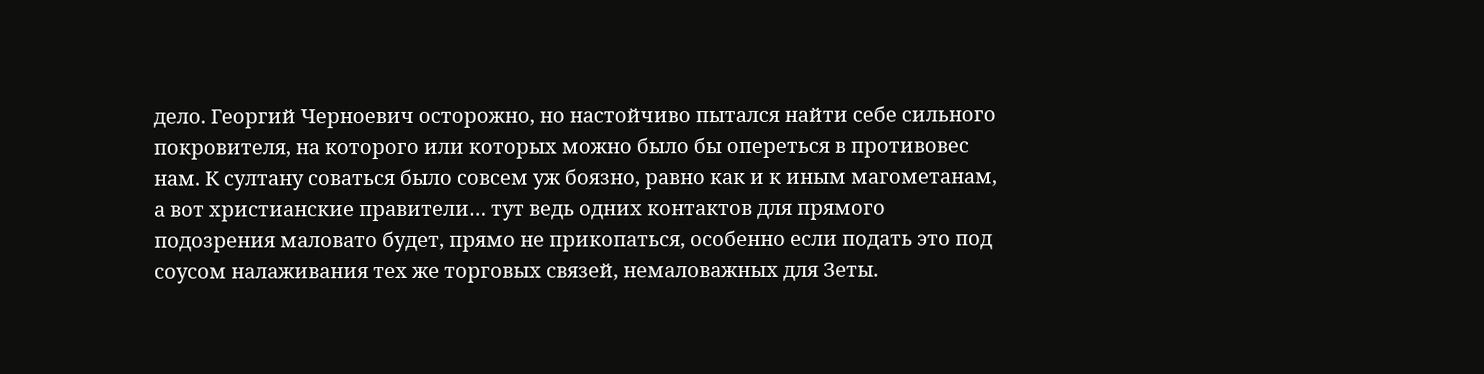дело. Георгий Черноевич осторожно, но настойчиво пытался найти себе сильного покровителя, на которого или которых можно было бы опереться в противовес нам. К султану соваться было совсем уж боязно, равно как и к иным магометанам, а вот христианские правители… тут ведь одних контактов для прямого подозрения маловато будет, прямо не прикопаться, особенно если подать это под соусом налаживания тех же торговых связей, немаловажных для Зеты.